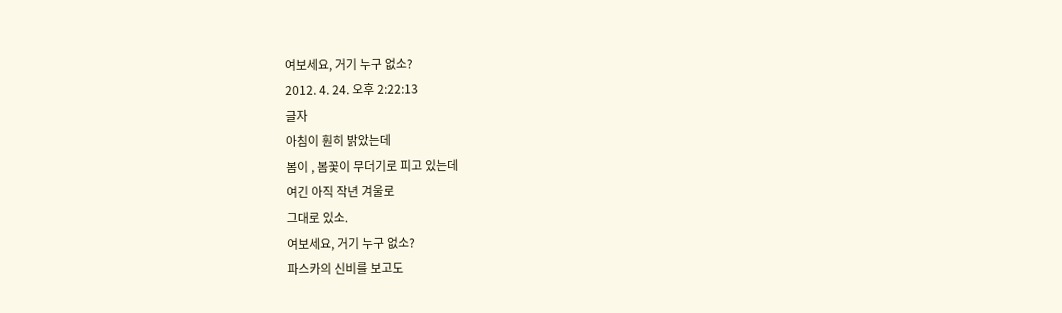여보세요, 거기 누구 없소?
2012. 4. 24. 오후 2:22:13
글자
아침이 훤히 밝았는데
봄이 , 봄꽃이 무더기로 피고 있는데
여긴 아직 작년 겨울로
그대로 있소.
여보세요, 거기 누구 없소?
파스카의 신비를 보고도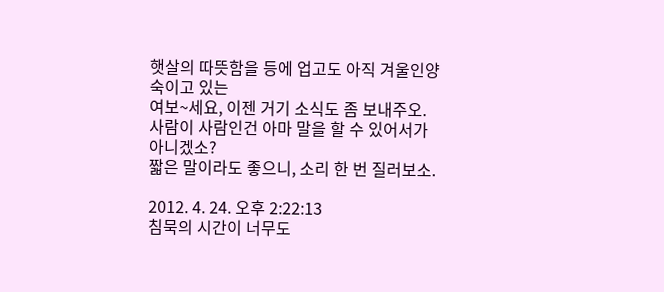햇살의 따뜻함을 등에 업고도 아직 겨울인양 숙이고 있는
여보~세요, 이젠 거기 소식도 좀 보내주오.
사람이 사람인건 아마 말을 할 수 있어서가 아니겠소?
짧은 말이라도 좋으니, 소리 한 번 질러보소.

2012. 4. 24. 오후 2:22:13
침묵의 시간이 너무도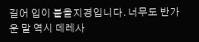길어 입이 붙을지경입니다. 너무도 반가운 말 역시 데레사